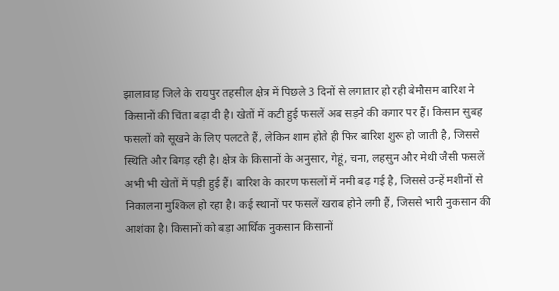झालावाड़ जिले के रायपुर तहसील क्षेत्र में पिछले 3 दिनों से लगातार हो रही बेमौसम बारिश ने किसानों की चिंता बढ़ा दी है। खेतों में कटी हुई फसलें अब सड़ने की कगार पर हैं। किसान सुबह फसलों को सूखने के लिए पलटते हैं, लेकिन शाम होते ही फिर बारिश शुरू हो जाती है, जिससे स्थिति और बिगड़ रही है। क्षेत्र के किसानों के अनुसार, गेहूं, चना, लहसुन और मेथी जैसी फसलें अभी भी खेतों में पड़ी हुई हैं। बारिश के कारण फसलों में नमी बढ़ गई है, जिससे उन्हें मशीनों से निकालना मुश्किल हो रहा है। कई स्थानों पर फसलें खराब होने लगी हैं, जिससे भारी नुकसान की आशंका है। किसानों को बड़ा आर्थिक नुकसान किसानों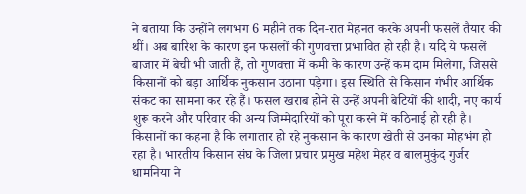ने बताया कि उन्होंने लगभग 6 महीने तक दिन-रात मेहनत करके अपनी फसलें तैयार की थीं। अब बारिश के कारण इन फसलों की गुणवत्ता प्रभावित हो रही है। यदि ये फसलें बाजार में बेची भी जाती हैं, तो गुणवत्ता में कमी के कारण उन्हें कम दाम मिलेगा, जिससे किसानों को बड़ा आर्थिक नुकसान उठाना पड़ेगा। इस स्थिति से किसान गंभीर आर्थिक संकट का सामना कर रहे हैं। फसल खराब होने से उन्हें अपनी बेटियों की शादी, नए कार्य शुरू करने और परिवार की अन्य जिम्मेदारियों को पूरा करने में कठिनाई हो रही है। किसानों का कहना है कि लगातार हो रहे नुकसान के कारण खेती से उनका मोहभंग हो रहा है। भारतीय किसान संघ के जिला प्रचार प्रमुख महेश मेहर व बालमुकुंद गुर्जर धामनिया ने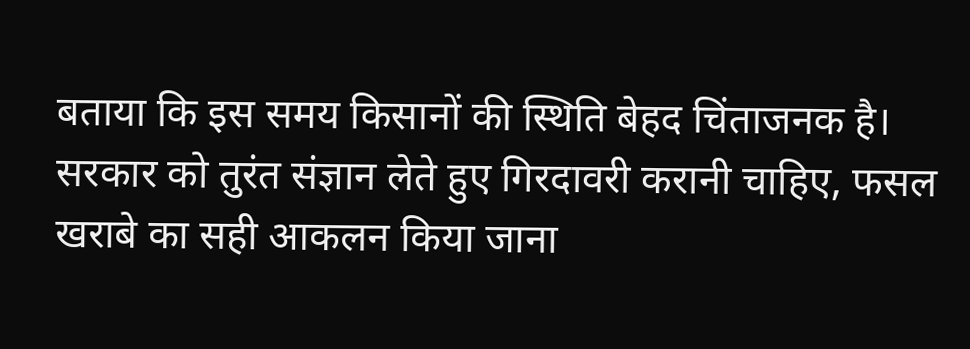बताया कि इस समय किसानों की स्थिति बेहद चिंताजनक है। सरकार को तुरंत संज्ञान लेते हुए गिरदावरी करानी चाहिए, फसल खराबे का सही आकलन किया जाना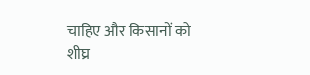चाहिए और किसानों को शीघ्र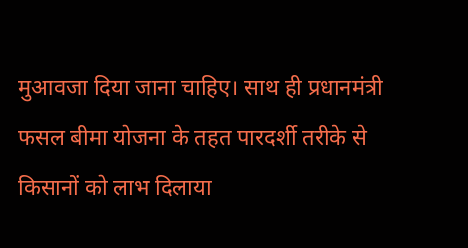मुआवजा दिया जाना चाहिए। साथ ही प्रधानमंत्री फसल बीमा योजना के तहत पारदर्शी तरीके से किसानों को लाभ दिलाया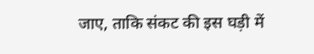जाए, ताकि संकट की इस घड़ी में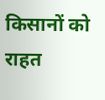किसानों को राहत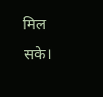मिल सके।